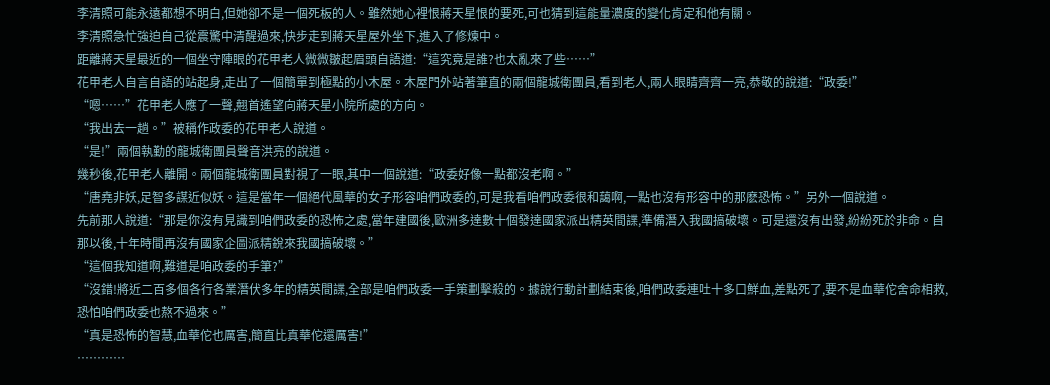李清照可能永遠都想不明白,但她卻不是一個死板的人。雖然她心裡恨蔣天星恨的要死,可也猜到這能量濃度的變化肯定和他有關。
李清照急忙強迫自己從震驚中清醒過來,快步走到蔣天星屋外坐下,進入了修煉中。
距離蔣天星最近的一個坐守陣眼的花甲老人微微皺起眉頭自語道:“這究竟是誰?也太亂來了些……”
花甲老人自言自語的站起身,走出了一個簡單到極點的小木屋。木屋門外站著筆直的兩個龍城衛團員,看到老人,兩人眼睛齊齊一亮,恭敬的說道:“政委!”
“嗯……”花甲老人應了一聲,翹首遙望向蔣天星小院所處的方向。
“我出去一趟。”被稱作政委的花甲老人說道。
“是!”兩個執勤的龍城衛團員聲音洪亮的說道。
幾秒後,花甲老人離開。兩個龍城衛團員對視了一眼,其中一個說道:“政委好像一點都沒老啊。”
“唐堯非妖,足智多謀近似妖。這是當年一個絕代風華的女子形容咱們政委的,可是我看咱們政委很和藹啊,一點也沒有形容中的那麽恐怖。”另外一個說道。
先前那人說道:“那是你沒有見識到咱們政委的恐怖之處,當年建國後,歐洲多達數十個發達國家派出精英間諜,準備潛入我國搞破壞。可是還沒有出發,紛紛死於非命。自那以後,十年時間再沒有國家企圖派精銳來我國搞破壞。”
“這個我知道啊,難道是咱政委的手筆?”
“沒錯!將近二百多個各行各業潛伏多年的精英間諜,全部是咱們政委一手策劃擊殺的。據說行動計劃結束後,咱們政委連吐十多口鮮血,差點死了,要不是血華佗舍命相救,恐怕咱們政委也熬不過來。”
“真是恐怖的智慧,血華佗也厲害,簡直比真華佗還厲害!”
…………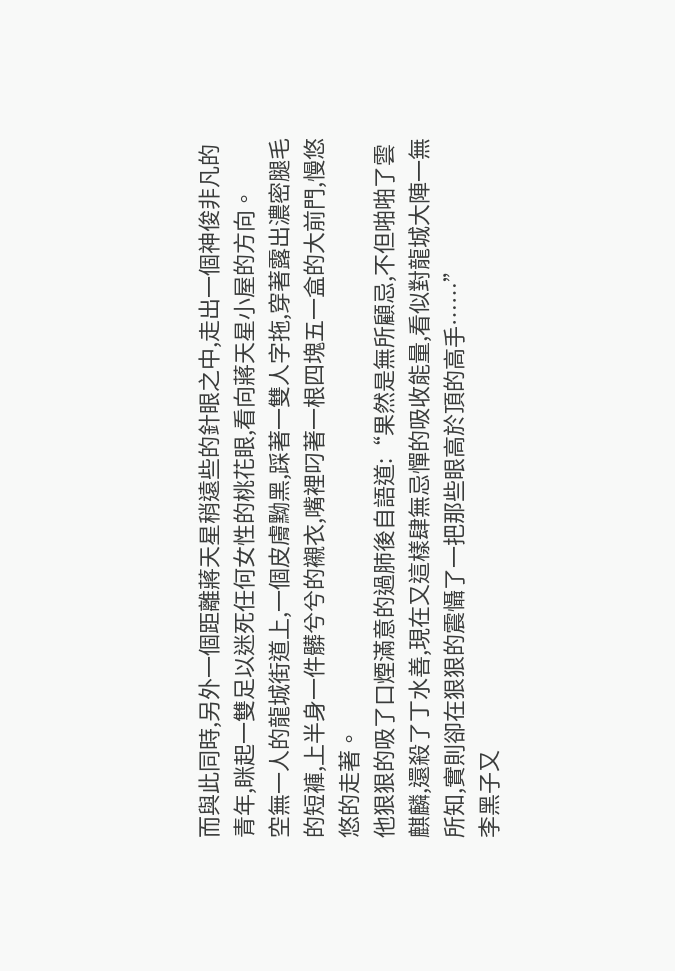而與此同時,另外一個距離蔣天星稍遠些的針眼之中,走出一個神俊非凡的青年,眯起一雙足以迷死任何女性的桃花眼,看向蔣天星小屋的方向。
空無一人的龍城街道上,一個皮膚黝黑,踩著一雙人字拖,穿著露出濃密腿毛的短褲,上半身一件髒兮兮的襯衣,嘴裡叼著一根四塊五一盒的大前門,慢悠悠的走著。
他狠狠的吸了口煙滿意的過肺後自語道:“果然是無所顧忌,不但啪啪了雲麒麟,還殺了丁水善,現在又這樣肆無忌憚的吸收能量,看似對龍城大陣一無所知,實則卻在狠狠的震懾了一把那些眼高於頂的高手……”
李黑子又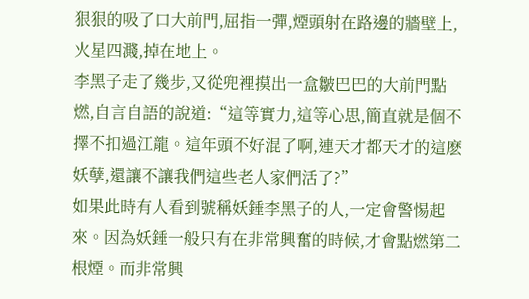狠狠的吸了口大前門,屈指一彈,煙頭射在路邊的牆壁上,火星四濺,掉在地上。
李黑子走了幾步,又從兜裡摸出一盒皺巴巴的大前門點燃,自言自語的說道:“這等實力,這等心思,簡直就是個不擇不扣過江龍。這年頭不好混了啊,連天才都天才的這麽妖孽,還讓不讓我們這些老人家們活了?”
如果此時有人看到號稱妖錘李黑子的人,一定會警惕起來。因為妖錘一般只有在非常興奮的時候,才會點燃第二根煙。而非常興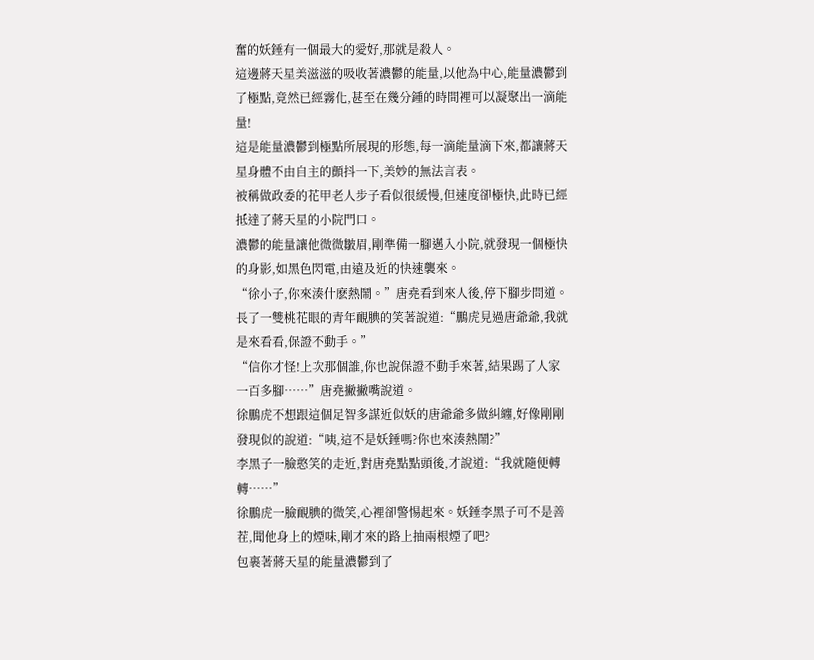奮的妖錘有一個最大的愛好,那就是殺人。
這邊蔣天星美滋滋的吸收著濃鬱的能量,以他為中心,能量濃鬱到了極點,竟然已經霧化,甚至在幾分鍾的時間裡可以凝聚出一滴能量!
這是能量濃鬱到極點所展現的形態,每一滴能量滴下來,都讓蔣天星身體不由自主的顫抖一下,美妙的無法言表。
被稱做政委的花甲老人步子看似很緩慢,但速度卻極快,此時已經抵達了蔣天星的小院門口。
濃鬱的能量讓他微微皺眉,剛準備一腳邁入小院,就發現一個極快的身影,如黑色閃電,由遠及近的快速襲來。
“徐小子,你來湊什麽熱鬧。”唐堯看到來人後,停下腳步問道。
長了一雙桃花眼的青年靦腆的笑著說道:“鵬虎見過唐爺爺,我就是來看看,保證不動手。”
“信你才怪!上次那個誰,你也說保證不動手來著,結果踢了人家一百多腳……”唐堯撇撇嘴說道。
徐鵬虎不想跟這個足智多謀近似妖的唐爺爺多做糾纏,好像剛剛發現似的說道:“咦,這不是妖錘嗎?你也來湊熱鬧?”
李黑子一臉憨笑的走近,對唐堯點點頭後,才說道:“我就隨便轉轉……”
徐鵬虎一臉靦腆的微笑,心裡卻警惕起來。妖錘李黑子可不是善茬,聞他身上的煙味,剛才來的路上抽兩根煙了吧?
包裹著蔣天星的能量濃鬱到了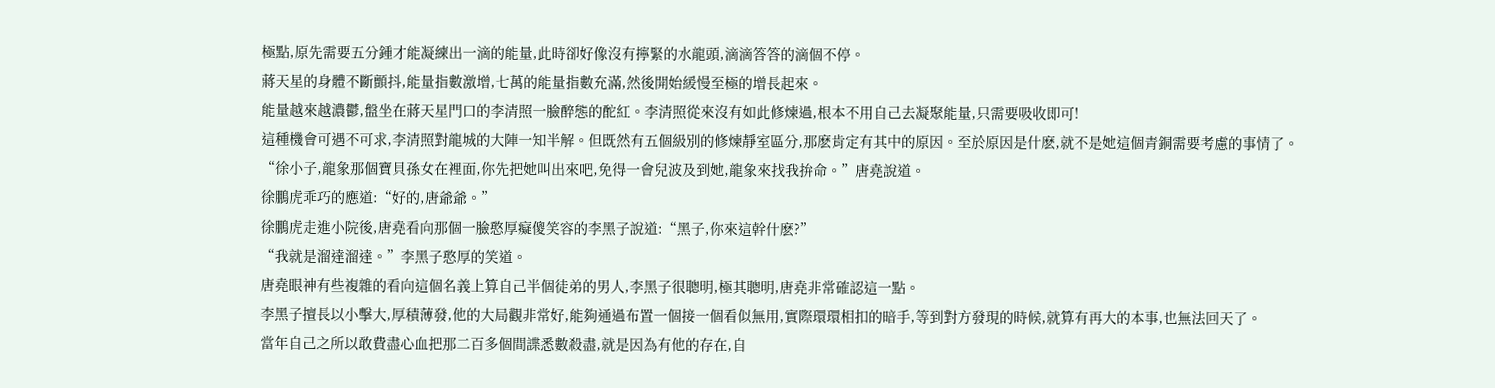極點,原先需要五分鍾才能凝練出一滴的能量,此時卻好像沒有擰緊的水龍頭,滴滴答答的滴個不停。
蔣天星的身體不斷顫抖,能量指數激增,七萬的能量指數充滿,然後開始緩慢至極的增長起來。
能量越來越濃鬱,盤坐在蔣天星門口的李清照一臉醉態的酡紅。李清照從來沒有如此修煉過,根本不用自己去凝聚能量,只需要吸收即可!
這種機會可遇不可求,李清照對龍城的大陣一知半解。但既然有五個級別的修煉靜室區分,那麽肯定有其中的原因。至於原因是什麽,就不是她這個青銅需要考慮的事情了。
“徐小子,龍象那個寶貝孫女在裡面,你先把她叫出來吧,免得一會兒波及到她,龍象來找我拚命。”唐堯說道。
徐鵬虎乖巧的應道:“好的,唐爺爺。”
徐鵬虎走進小院後,唐堯看向那個一臉憨厚癡傻笑容的李黑子說道:“黑子,你來這幹什麽?”
“我就是溜達溜達。”李黑子憨厚的笑道。
唐堯眼神有些複雜的看向這個名義上算自己半個徒弟的男人,李黑子很聰明,極其聰明,唐堯非常確認這一點。
李黑子擅長以小擊大,厚積薄發,他的大局觀非常好,能夠通過布置一個接一個看似無用,實際環環相扣的暗手,等到對方發現的時候,就算有再大的本事,也無法回天了。
當年自己之所以敢費盡心血把那二百多個間諜悉數殺盡,就是因為有他的存在,自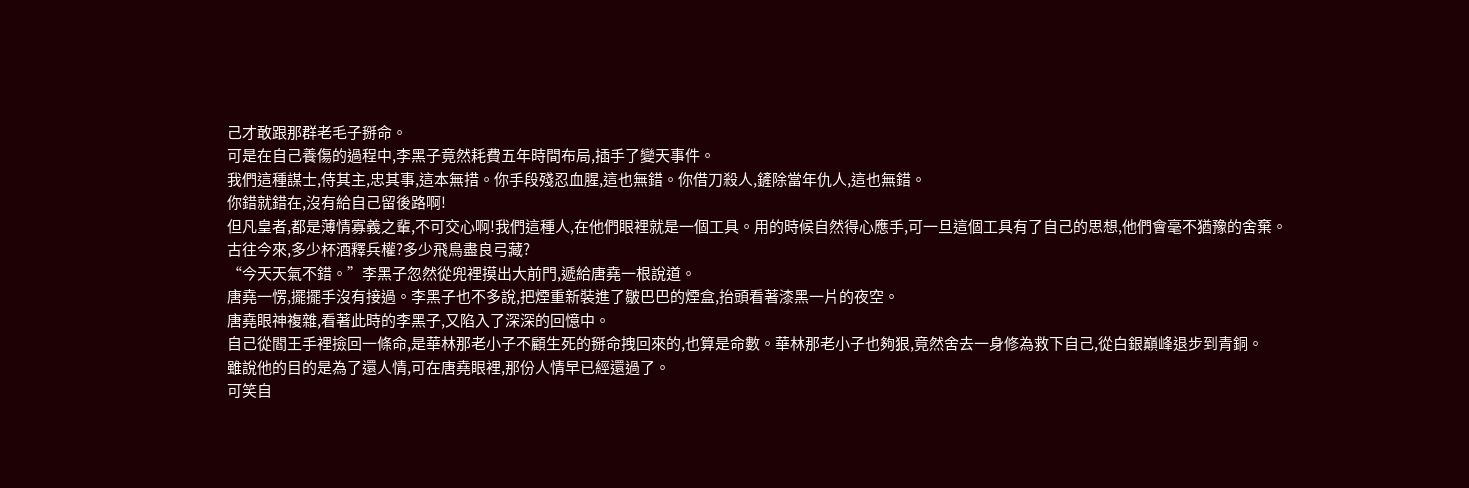己才敢跟那群老毛子掰命。
可是在自己養傷的過程中,李黑子竟然耗費五年時間布局,插手了變天事件。
我們這種謀士,侍其主,忠其事,這本無措。你手段殘忍血腥,這也無錯。你借刀殺人,鏟除當年仇人,這也無錯。
你錯就錯在,沒有給自己留後路啊!
但凡皇者,都是薄情寡義之輩,不可交心啊!我們這種人,在他們眼裡就是一個工具。用的時候自然得心應手,可一旦這個工具有了自己的思想,他們會毫不猶豫的舍棄。
古往今來,多少杯酒釋兵權?多少飛鳥盡良弓藏?
“今天天氣不錯。”李黑子忽然從兜裡摸出大前門,遞給唐堯一根說道。
唐堯一愣,擺擺手沒有接過。李黑子也不多說,把煙重新裝進了皺巴巴的煙盒,抬頭看著漆黑一片的夜空。
唐堯眼神複雜,看著此時的李黑子,又陷入了深深的回憶中。
自己從閻王手裡撿回一條命,是華林那老小子不顧生死的掰命拽回來的,也算是命數。華林那老小子也夠狠,竟然舍去一身修為救下自己,從白銀巔峰退步到青銅。
雖說他的目的是為了還人情,可在唐堯眼裡,那份人情早已經還過了。
可笑自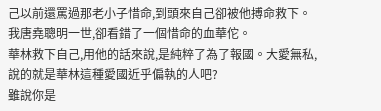己以前還罵過那老小子惜命,到頭來自己卻被他搏命救下。我唐堯聰明一世,卻看錯了一個惜命的血華佗。
華林救下自己,用他的話來說,是純粹了為了報國。大愛無私,說的就是華林這種愛國近乎偏執的人吧?
雖說你是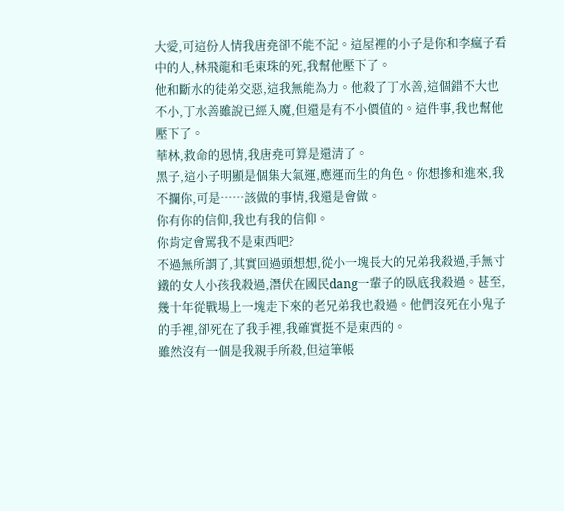大愛,可這份人情我唐堯卻不能不記。這屋裡的小子是你和李瘋子看中的人,林飛龍和毛東珠的死,我幫他壓下了。
他和斷水的徒弟交惡,這我無能為力。他殺了丁水善,這個錯不大也不小,丁水善雖說已經入魔,但還是有不小價值的。這件事,我也幫他壓下了。
華林,救命的恩情,我唐堯可算是還清了。
黑子,這小子明顯是個集大氣運,應運而生的角色。你想摻和進來,我不攔你,可是……該做的事情,我還是會做。
你有你的信仰,我也有我的信仰。
你肯定會罵我不是東西吧?
不過無所謂了,其實回過頭想想,從小一塊長大的兄弟我殺過,手無寸鐵的女人小孩我殺過,潛伏在國民dang一輩子的臥底我殺過。甚至,幾十年從戰場上一塊走下來的老兄弟我也殺過。他們沒死在小鬼子的手裡,卻死在了我手裡,我確實挺不是東西的。
雖然沒有一個是我親手所殺,但這筆帳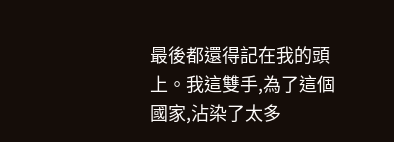最後都還得記在我的頭上。我這雙手,為了這個國家,沾染了太多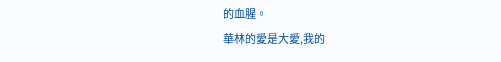的血腥。
華林的愛是大愛,我的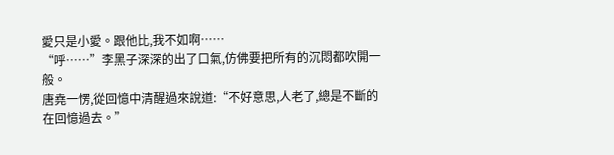愛只是小愛。跟他比,我不如啊……
“呼……”李黑子深深的出了口氣,仿佛要把所有的沉悶都吹開一般。
唐堯一愣,從回憶中清醒過來說道:“不好意思,人老了,總是不斷的在回憶過去。”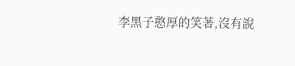李黑子憨厚的笑著,沒有說